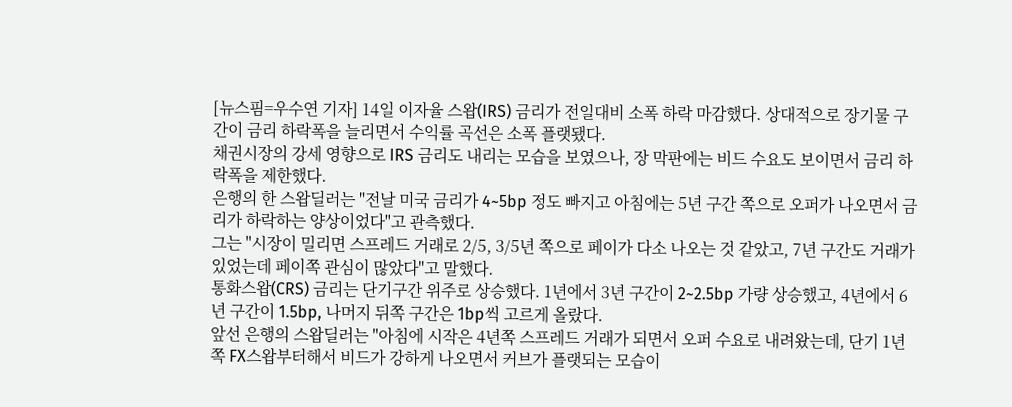[뉴스핌=우수연 기자] 14일 이자율 스왑(IRS) 금리가 전일대비 소폭 하락 마감했다. 상대적으로 장기물 구간이 금리 하락폭을 늘리면서 수익률 곡선은 소폭 플랫됐다.
채권시장의 강세 영향으로 IRS 금리도 내리는 모습을 보였으나, 장 막판에는 비드 수요도 보이면서 금리 하락폭을 제한했다.
은행의 한 스왑딜러는 "전날 미국 금리가 4~5bp 정도 빠지고 아침에는 5년 구간 쪽으로 오퍼가 나오면서 금리가 하락하는 양상이었다"고 관측했다.
그는 "시장이 밀리면 스프레드 거래로 2/5, 3/5년 쪽으로 페이가 다소 나오는 것 같았고, 7년 구간도 거래가 있었는데 페이쪽 관심이 많았다"고 말했다.
통화스왑(CRS) 금리는 단기구간 위주로 상승했다. 1년에서 3년 구간이 2~2.5bp 가량 상승했고, 4년에서 6년 구간이 1.5bp, 나머지 뒤쪽 구간은 1bp씩 고르게 올랐다.
앞선 은행의 스왑딜러는 "아침에 시작은 4년쪽 스프레드 거래가 되면서 오퍼 수요로 내려왔는데, 단기 1년쪽 FX스왑부터해서 비드가 강하게 나오면서 커브가 플랫되는 모습이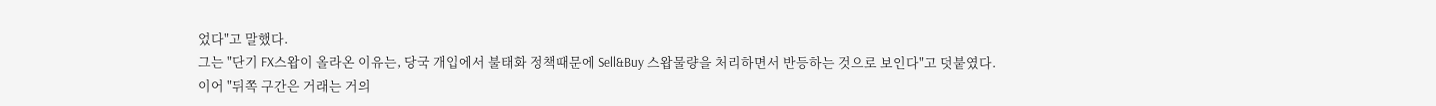었다"고 말했다.
그는 "단기 FX스왑이 올라온 이유는, 당국 개입에서 불태화 정책때문에 Sell&Buy 스왑물량을 처리하면서 반등하는 것으로 보인다"고 덧붙였다.
이어 "뒤쪽 구간은 거래는 거의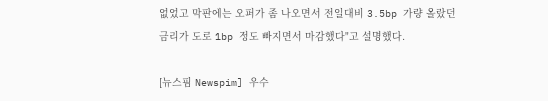없었고 막판에는 오퍼가 좀 나오면서 전일대비 3.5bp 가량 올랐던 금리가 도로 1bp 정도 빠지면서 마감했다"고 설명했다.

[뉴스핌 Newspim] 우수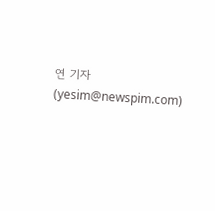연 기자 (yesim@newspim.com)